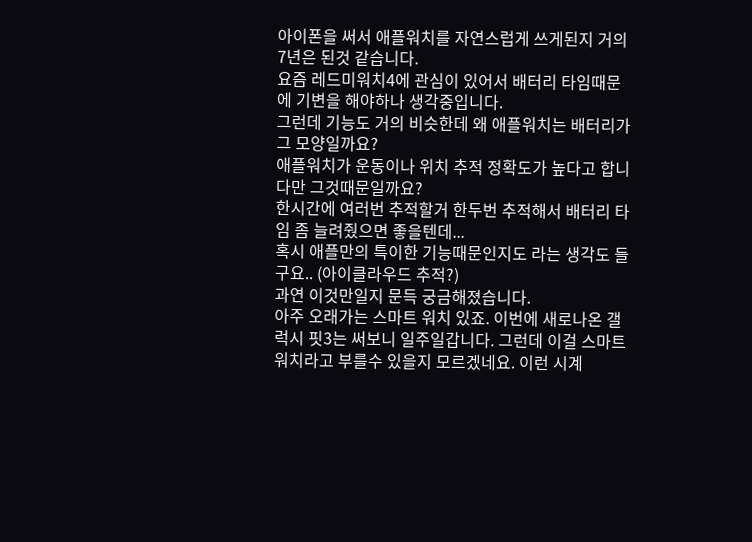아이폰을 써서 애플워치를 자연스럽게 쓰게된지 거의 7년은 된것 같습니다.
요즘 레드미워치4에 관심이 있어서 배터리 타임때문에 기변을 해야하나 생각중입니다.
그런데 기능도 거의 비슷한데 왜 애플워치는 배터리가 그 모양일까요?
애플워치가 운동이나 위치 추적 정확도가 높다고 합니다만 그것때문일까요?
한시간에 여러번 추적할거 한두번 추적해서 배터리 타임 좀 늘려줬으면 좋을텐데...
혹시 애플만의 특이한 기능때문인지도 라는 생각도 들구요.. (아이클라우드 추적?)
과연 이것만일지 문득 궁금해졌습니다.
아주 오래가는 스마트 워치 있죠. 이번에 새로나온 갤럭시 핏3는 써보니 일주일갑니다. 그런데 이걸 스마트 워치라고 부를수 있을지 모르겠네요. 이런 시계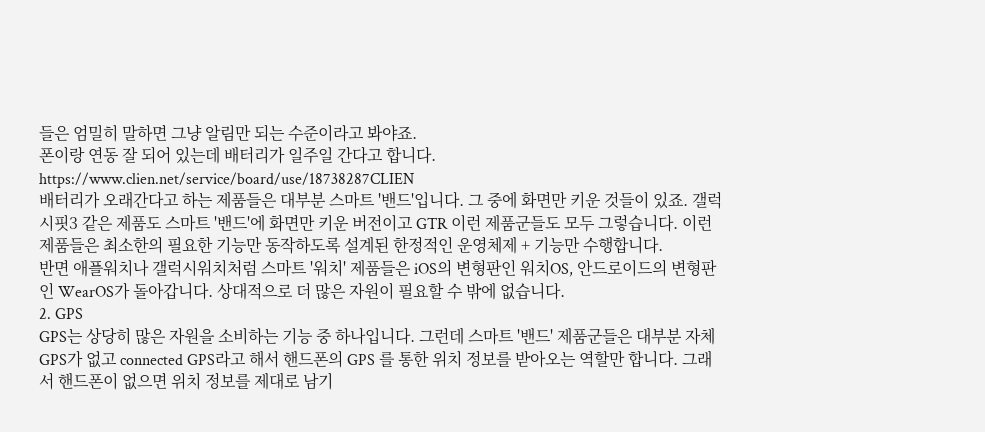들은 엄밀히 말하면 그냥 알림만 되는 수준이라고 봐야죠.
폰이랑 연동 잘 되어 있는데 배터리가 일주일 간다고 합니다.
https://www.clien.net/service/board/use/18738287CLIEN
배터리가 오래간다고 하는 제품들은 대부분 스마트 '밴드'입니다. 그 중에 화면만 키운 것들이 있죠. 갤럭시핏3 같은 제품도 스마트 '밴드'에 화면만 키운 버전이고 GTR 이런 제품군들도 모두 그렇습니다. 이런 제품들은 최소한의 필요한 기능만 동작하도록 설계된 한정적인 운영체제 + 기능만 수행합니다.
반면 애플워치나 갤럭시워치처럼 스마트 '워치' 제품들은 iOS의 변형판인 워치OS, 안드로이드의 변형판인 WearOS가 돌아갑니다. 상대적으로 더 많은 자원이 필요할 수 밖에 없습니다.
2. GPS
GPS는 상당히 많은 자원을 소비하는 기능 중 하나입니다. 그런데 스마트 '밴드' 제품군들은 대부분 자체 GPS가 없고 connected GPS라고 해서 핸드폰의 GPS 를 통한 위치 정보를 받아오는 역할만 합니다. 그래서 핸드폰이 없으면 위치 정보를 제대로 남기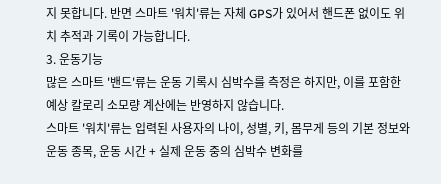지 못합니다. 반면 스마트 '워치'류는 자체 GPS가 있어서 핸드폰 없이도 위치 추적과 기록이 가능합니다.
3. 운동기능
많은 스마트 '밴드'류는 운동 기록시 심박수를 측정은 하지만, 이를 포함한 예상 칼로리 소모량 계산에는 반영하지 않습니다.
스마트 '워치'류는 입력된 사용자의 나이, 성별, 키, 몸무게 등의 기본 정보와 운동 종목, 운동 시간 + 실제 운동 중의 심박수 변화를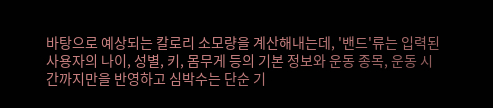바탕으로 예상되는 칼로리 소모량을 계산해내는데, '밴드'류는 입력된 사용자의 나이, 성별, 키, 몸무게 등의 기본 정보와 운동 종목, 운동 시간까지만을 반영하고 심박수는 단순 기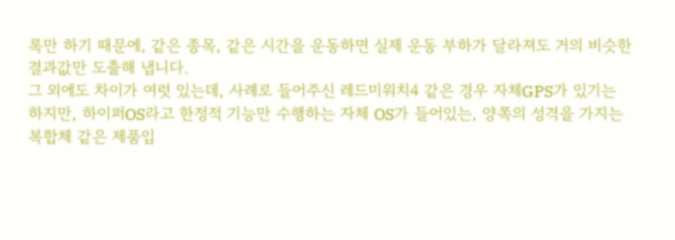록만 하기 때문에, 같은 종목, 같은 시간을 운동하면 실제 운동 부하가 달라져도 거의 비슷한 결과값만 도출해 냅니다.
그 외에도 차이가 여럿 있는데, 사례로 들어주신 레드미워치4 같은 경우 자체GPS가 있기는 하지만, 하이퍼OS라고 한정적 기능만 수행하는 자체 OS가 들어있는, 양쪽의 성격을 가지는 복합체 같은 제품입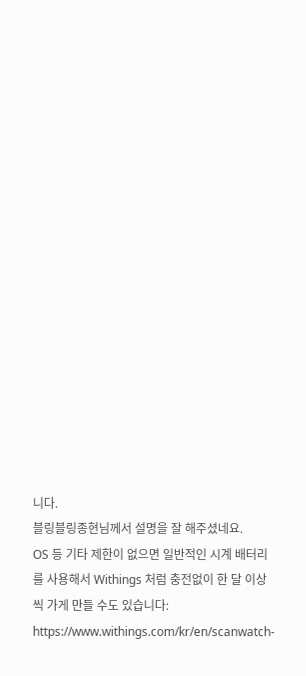니다.
블링블링종현님께서 설명을 잘 해주셨네요.
OS 등 기타 제한이 없으면 일반적인 시계 배터리를 사용해서 Withings 처럼 충전없이 한 달 이상씩 가게 만들 수도 있습니다:
https://www.withings.com/kr/en/scanwatch-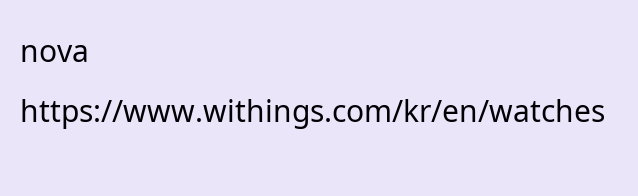nova
https://www.withings.com/kr/en/watches